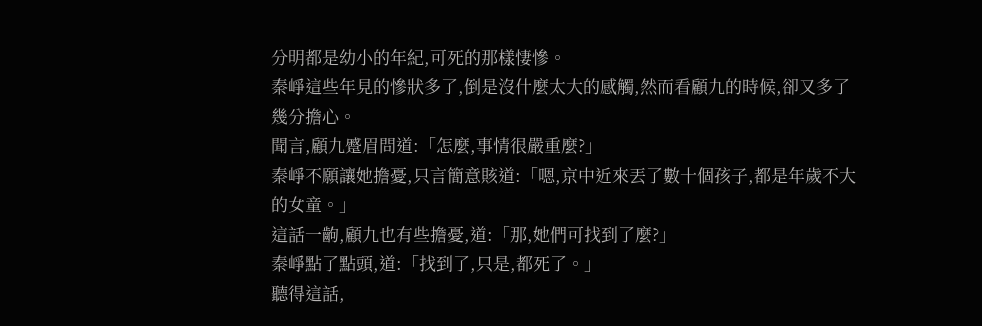分明都是幼小的年紀,可死的那樣悽慘。
秦崢這些年見的慘狀多了,倒是沒什麼太大的感觸,然而看顧九的時候,卻又多了幾分擔心。
聞言,顧九蹙眉問道:「怎麼,事情很嚴重麼?」
秦崢不願讓她擔憂,只言簡意賅道:「嗯,京中近來丟了數十個孩子,都是年歲不大的女童。」
這話一齣,顧九也有些擔憂,道:「那,她們可找到了麼?」
秦崢點了點頭,道:「找到了,只是,都死了。」
聽得這話,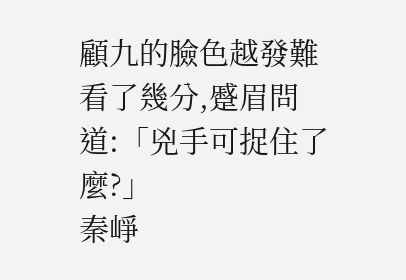顧九的臉色越發難看了幾分,蹙眉問道:「兇手可捉住了麼?」
秦崢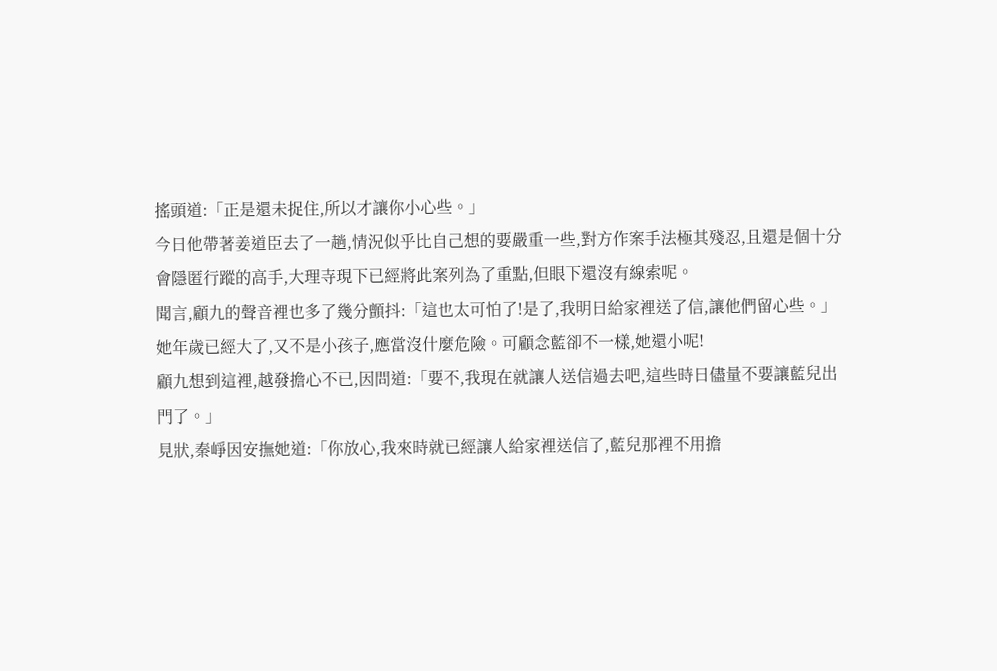搖頭道:「正是還未捉住,所以才讓你小心些。」
今日他帶著姜道臣去了一趟,情況似乎比自己想的要嚴重一些,對方作案手法極其殘忍,且還是個十分會隱匿行蹤的高手,大理寺現下已經將此案列為了重點,但眼下還沒有線索呢。
聞言,顧九的聲音裡也多了幾分顫抖:「這也太可怕了!是了,我明日給家裡送了信,讓他們留心些。」
她年歲已經大了,又不是小孩子,應當沒什麼危險。可顧念藍卻不一樣,她還小呢!
顧九想到這裡,越發擔心不已,因問道:「要不,我現在就讓人送信過去吧,這些時日儘量不要讓藍兒出門了。」
見狀,秦崢因安撫她道:「你放心,我來時就已經讓人給家裡送信了,藍兒那裡不用擔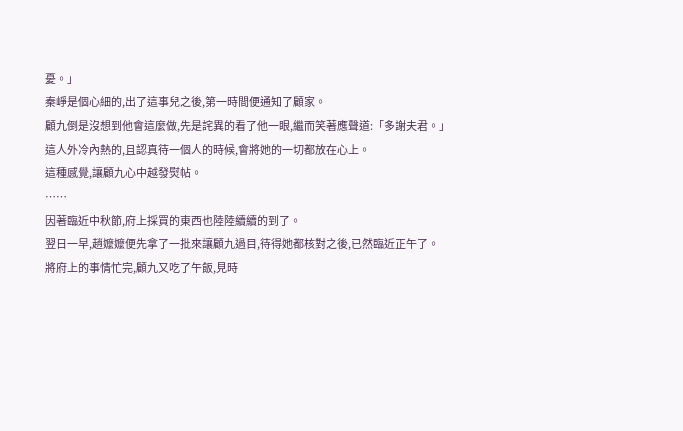憂。」
秦崢是個心細的,出了這事兒之後,第一時間便通知了顧家。
顧九倒是沒想到他會這麼做,先是詫異的看了他一眼,繼而笑著應聲道:「多謝夫君。」
這人外冷內熱的,且認真待一個人的時候,會將她的一切都放在心上。
這種感覺,讓顧九心中越發熨帖。
……
因著臨近中秋節,府上採買的東西也陸陸續續的到了。
翌日一早,趙嬤嬤便先拿了一批來讓顧九過目,待得她都核對之後,已然臨近正午了。
將府上的事情忙完,顧九又吃了午飯,見時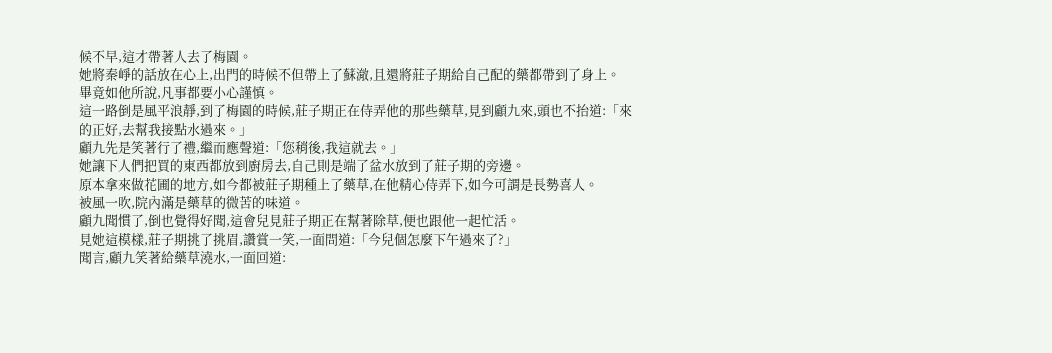候不早,這才帶著人去了梅園。
她將秦崢的話放在心上,出門的時候不但帶上了蘇澈,且還將莊子期給自己配的藥都帶到了身上。
畢竟如他所說,凡事都要小心謹慎。
這一路倒是風平浪靜,到了梅園的時候,莊子期正在侍弄他的那些藥草,見到顧九來,頭也不抬道:「來的正好,去幫我接點水過來。」
顧九先是笑著行了禮,繼而應聲道:「您稍後,我這就去。」
她讓下人們把買的東西都放到廚房去,自己則是端了盆水放到了莊子期的旁邊。
原本拿來做花圃的地方,如今都被莊子期種上了藥草,在他精心侍弄下,如今可謂是長勢喜人。
被風一吹,院內滿是藥草的微苦的味道。
顧九聞慣了,倒也覺得好聞,這會兒見莊子期正在幫著除草,便也跟他一起忙活。
見她這模樣,莊子期挑了挑眉,讚賞一笑,一面問道:「今兒個怎麼下午過來了?」
聞言,顧九笑著給藥草澆水,一面回道: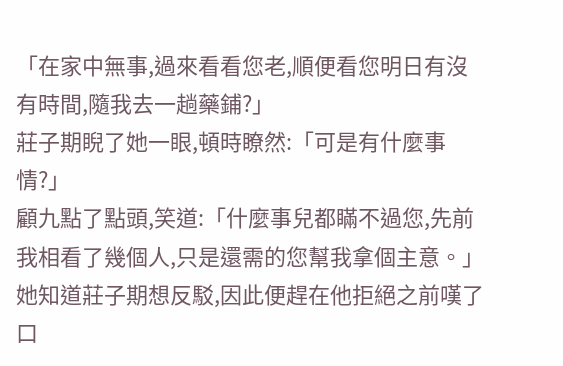「在家中無事,過來看看您老,順便看您明日有沒有時間,隨我去一趟藥鋪?」
莊子期睨了她一眼,頓時瞭然:「可是有什麼事情?」
顧九點了點頭,笑道:「什麼事兒都瞞不過您,先前我相看了幾個人,只是還需的您幫我拿個主意。」
她知道莊子期想反駁,因此便趕在他拒絕之前嘆了口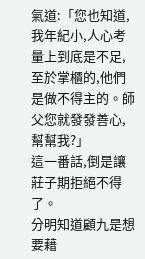氣道:「您也知道,我年紀小,人心考量上到底是不足,至於掌櫃的,他們是做不得主的。師父您就發發善心,幫幫我?」
這一番話,倒是讓莊子期拒絕不得了。
分明知道顧九是想要藉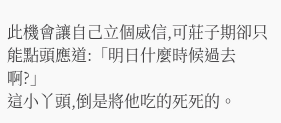此機會讓自己立個威信,可莊子期卻只能點頭應道:「明日什麼時候過去啊?」
這小丫頭,倒是將他吃的死死的。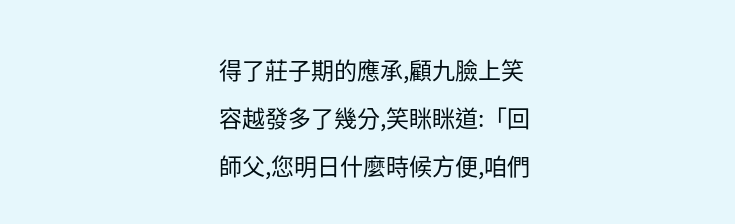得了莊子期的應承,顧九臉上笑容越發多了幾分,笑眯眯道:「回師父,您明日什麼時候方便,咱們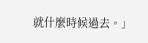就什麼時候過去。」